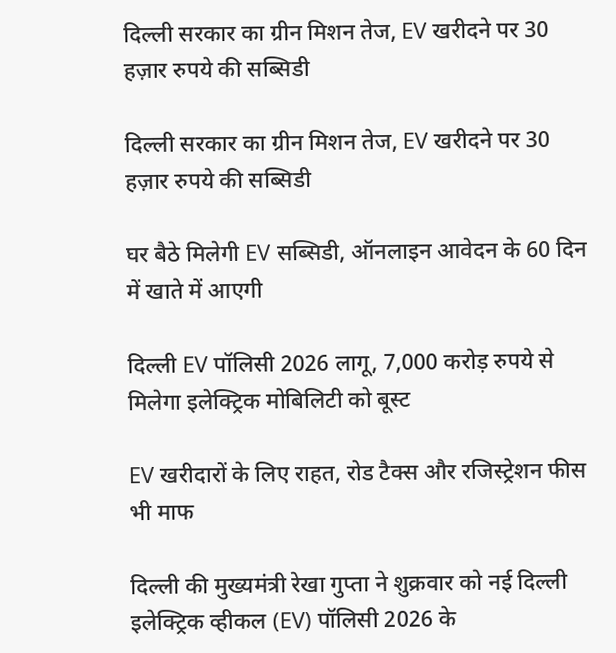दिल्ली सरकार का ग्रीन मिशन तेज, EV खरीदने पर 30 हज़ार रुपये की सब्सिडी

दिल्ली सरकार का ग्रीन मिशन तेज, EV खरीदने पर 30 हज़ार रुपये की सब्सिडी

घर बैठे मिलेगी EV सब्सिडी, ऑनलाइन आवेदन के 60 दिन में खाते में आएगी

दिल्ली EV पॉलिसी 2026 लागू, 7,000 करोड़ रुपये से मिलेगा इलेक्ट्रिक मोबिलिटी को बूस्ट

EV खरीदारों के लिए राहत, रोड टैक्स और रजिस्ट्रेशन फीस भी माफ

दिल्ली की मुख्यमंत्री रेखा गुप्ता ने शुक्रवार को नई दिल्ली इलेक्ट्रिक व्हीकल (EV) पॉलिसी 2026 के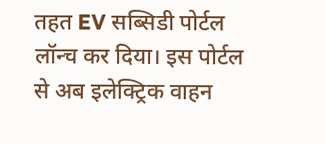तहत EV सब्सिडी पोर्टल लॉन्च कर दिया। इस पोर्टल से अब इलेक्ट्रिक वाहन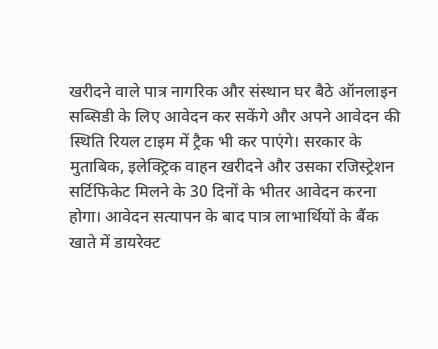खरीदने वाले पात्र नागरिक और संस्थान घर बैठे ऑनलाइन सब्सिडी के लिए आवेदन कर सकेंगे और अपने आवेदन की स्थिति रियल टाइम में ट्रैक भी कर पाएंगे। सरकार के मुताबिक, इलेक्ट्रिक वाहन खरीदने और उसका रजिस्ट्रेशन सर्टिफिकेट मिलने के 30 दिनों के भीतर आवेदन करना होगा। आवेदन सत्यापन के बाद पात्र लाभार्थियों के बैंक खाते में डायरेक्ट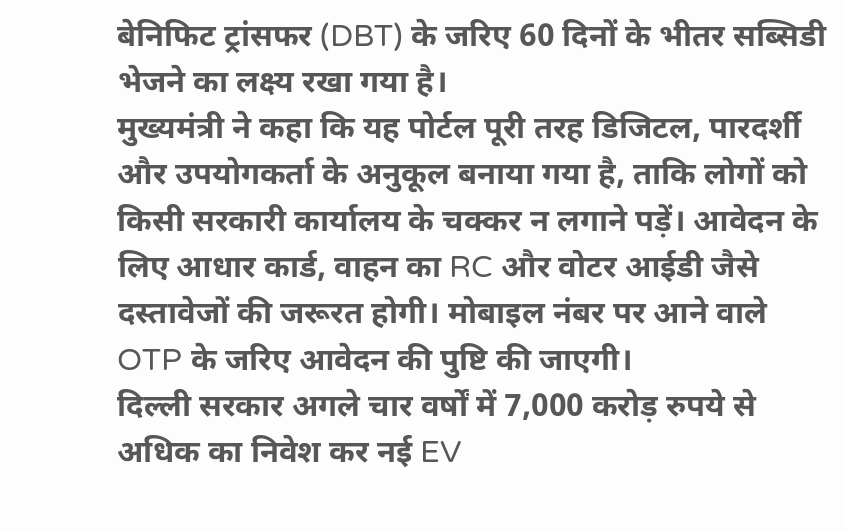बेनिफिट ट्रांसफर (DBT) के जरिए 60 दिनों के भीतर सब्सिडी भेजने का लक्ष्य रखा गया है।
मुख्यमंत्री ने कहा कि यह पोर्टल पूरी तरह डिजिटल, पारदर्शी और उपयोगकर्ता के अनुकूल बनाया गया है, ताकि लोगों को किसी सरकारी कार्यालय के चक्कर न लगाने पड़ें। आवेदन के लिए आधार कार्ड, वाहन का RC और वोटर आईडी जैसे दस्तावेजों की जरूरत होगी। मोबाइल नंबर पर आने वाले OTP के जरिए आवेदन की पुष्टि की जाएगी।
दिल्ली सरकार अगले चार वर्षों में 7,000 करोड़ रुपये से अधिक का निवेश कर नई EV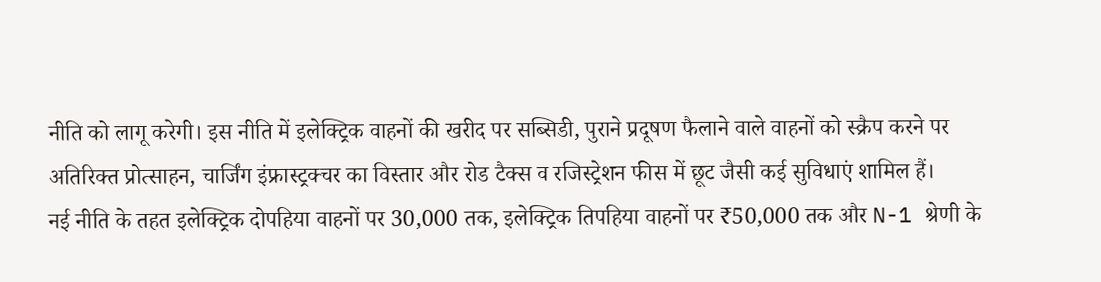नीति को लागू करेगी। इस नीति में इलेक्ट्रिक वाहनों की खरीद पर सब्सिडी, पुराने प्रदूषण फैलाने वाले वाहनों को स्क्रैप करने पर अतिरिक्त प्रोत्साहन, चार्जिंग इंफ्रास्ट्रक्चर का विस्तार और रोड टैक्स व रजिस्ट्रेशन फीस में छूट जैसी कई सुविधाएं शामिल हैं।
नई नीति के तहत इलेक्ट्रिक दोपहिया वाहनों पर 30,000 तक, इलेक्ट्रिक तिपहिया वाहनों पर ₹50,000 तक और N-1 श्रेणी के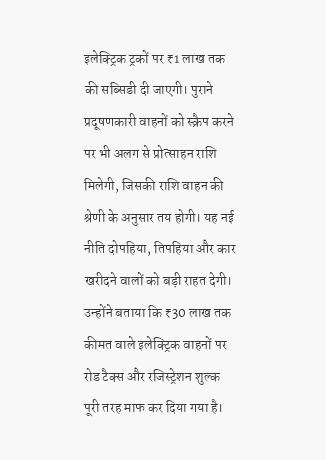इलेक्ट्रिक ट्रकों पर ₹1 लाख तक की सब्सिडी दी जाएगी। पुराने प्रदूषणकारी वाहनों को स्क्रैप करने पर भी अलग से प्रोत्साहन राशि मिलेगी, जिसकी राशि वाहन की श्रेणी के अनुसार तय होगी। यह नई नीति दोपहिया, तिपहिया और कार खरीदने वालों को बड़ी राहत देगी। उन्होंने बताया कि ₹30 लाख तक कीमत वाले इलेक्ट्रिक वाहनों पर रोड टैक्स और रजिस्ट्रेशन शुल्क पूरी तरह माफ कर दिया गया है।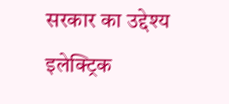सरकार का उद्देश्य इलेक्ट्रिक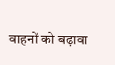वाहनों को बढ़ावा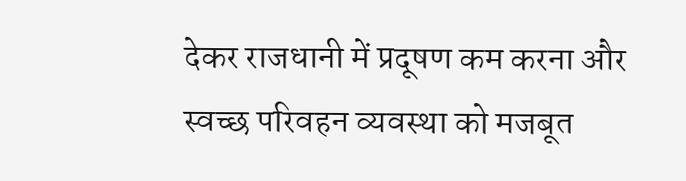देकर राजधानी में प्रदूषण कम करना और स्वच्छ परिवहन व्यवस्था को मजबूत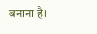बनाना है।